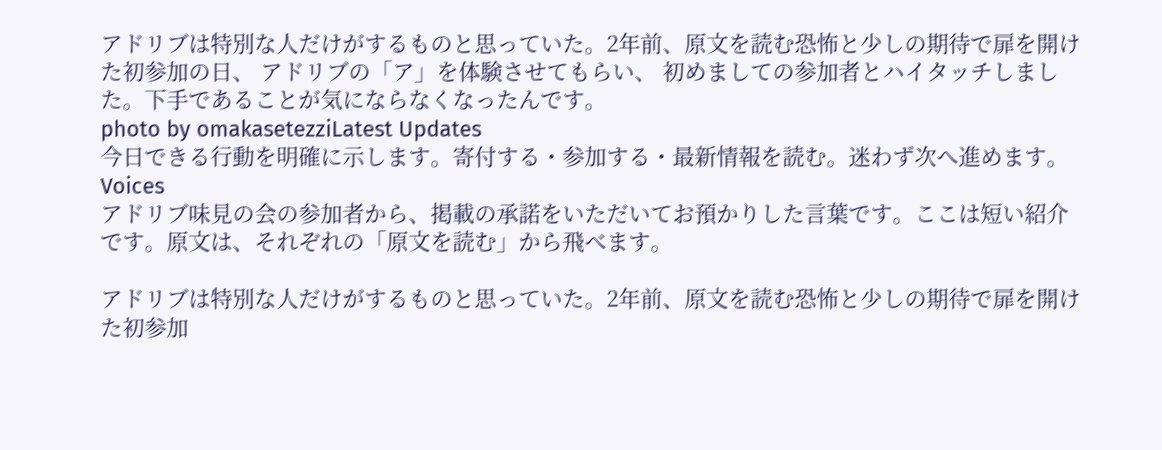アドリブは特別な人だけがするものと思っていた。2年前、原文を読む恐怖と少しの期待で扉を開けた初参加の日、 アドリブの「ア」を体験させてもらい、 初めましての参加者とハイタッチしました。下手であることが気にならなくなったんです。
photo by omakasetezziLatest Updates
今日できる行動を明確に示します。寄付する・参加する・最新情報を読む。迷わず次へ進めます。
Voices
アドリブ味見の会の参加者から、掲載の承諾をいただいてお預かりした言葉です。ここは短い紹介です。原文は、それぞれの「原文を読む」から飛べます。

アドリブは特別な人だけがするものと思っていた。2年前、原文を読む恐怖と少しの期待で扉を開けた初参加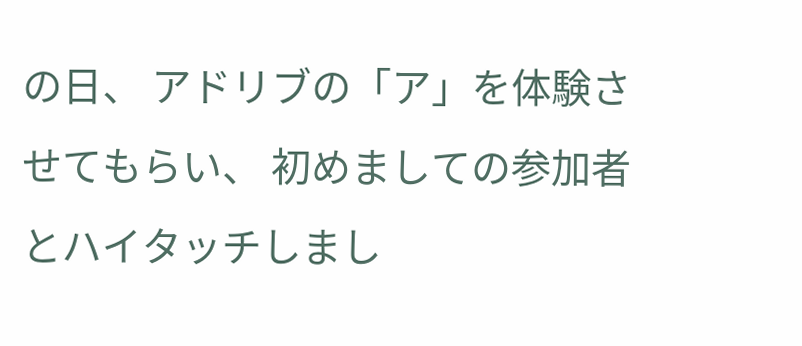の日、 アドリブの「ア」を体験させてもらい、 初めましての参加者とハイタッチしまし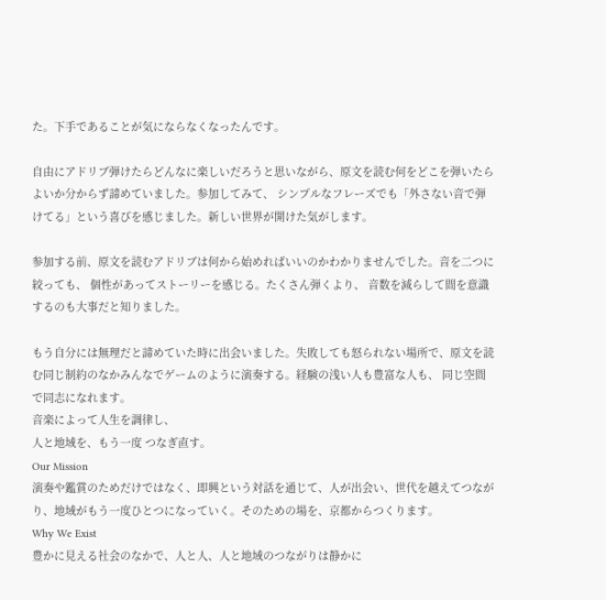た。下手であることが気にならなくなったんです。

自由にアドリブ弾けたらどんなに楽しいだろうと思いながら、原文を読む何をどこを弾いたらよいか分からず諦めていました。参加してみて、 シンプルなフレーズでも「外さない音で弾けてる」という喜びを感じました。新しい世界が開けた気がします。

参加する前、原文を読むアドリブは何から始めればいいのかわかりませんでした。音を二つに絞っても、 個性があってストーリーを感じる。たくさん弾くより、 音数を減らして間を意識するのも大事だと知りました。

もう自分には無理だと諦めていた時に出会いました。失敗しても怒られない場所で、原文を読む同じ制約のなかみんなでゲームのように演奏する。経験の浅い人も豊富な人も、 同じ空間で同志になれます。
音楽によって人生を調律し、
人と地域を、もう一度 つなぎ直す。
Our Mission
演奏や鑑賞のためだけではなく、即興という対話を通じて、人が出会い、世代を越えてつながり、地域がもう一度ひとつになっていく。そのための場を、京都からつくります。
Why We Exist
豊かに見える社会のなかで、人と人、人と地域のつながりは静かに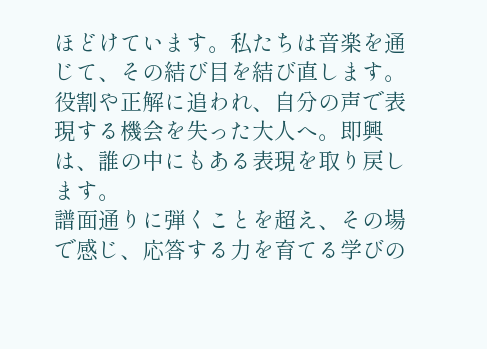ほどけています。私たちは音楽を通じて、その結び目を結び直します。
役割や正解に追われ、自分の声で表現する機会を失った大人へ。即興は、誰の中にもある表現を取り戻します。
譜面通りに弾くことを超え、その場で感じ、応答する力を育てる学びの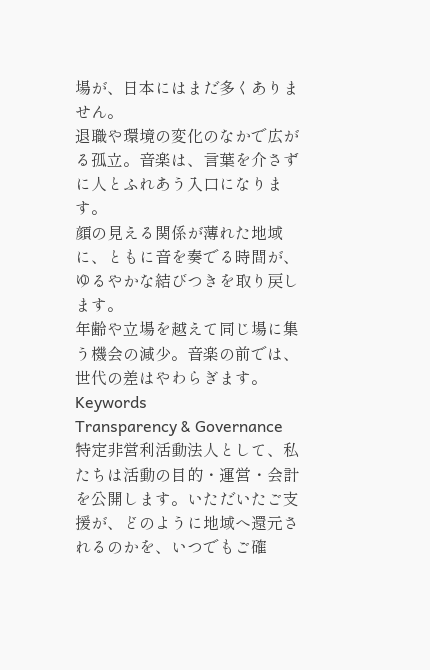場が、日本にはまだ多くありません。
退職や環境の変化のなかで広がる孤立。音楽は、言葉を介さずに人とふれあう入口になります。
顔の見える関係が薄れた地域に、ともに音を奏でる時間が、ゆるやかな結びつきを取り戻します。
年齢や立場を越えて同じ場に集う機会の減少。音楽の前では、世代の差はやわらぎます。
Keywords
Transparency & Governance
特定非営利活動法人として、私たちは活動の目的・運営・会計を公開します。いただいたご支援が、どのように地域へ還元されるのかを、いつでもご確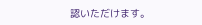認いただけます。